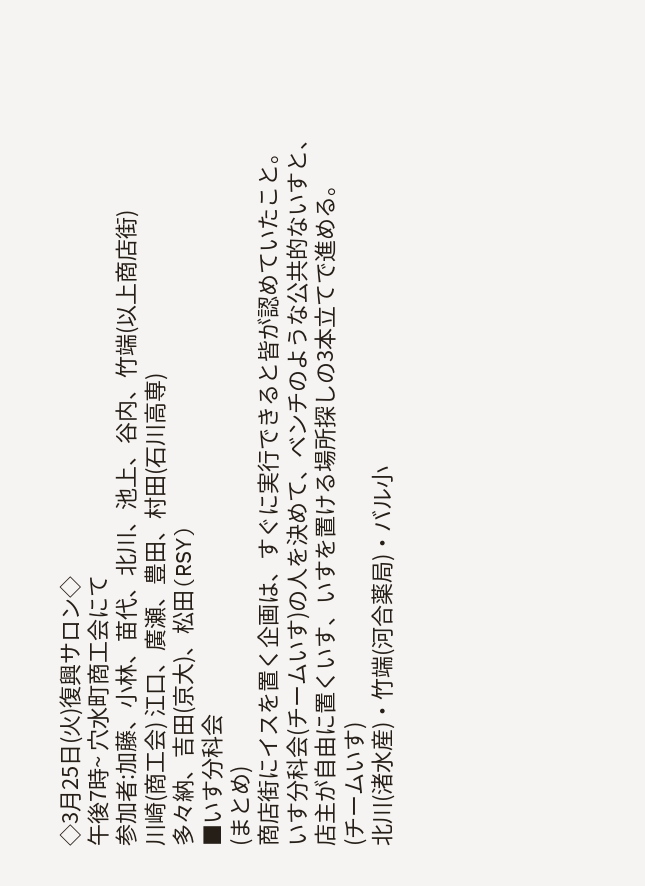◇3月25日(火)復興サロン◇
午後7時~ 穴水町商工会にて
参加者:加藤、小林、苗代、北川、池上、谷内、竹端(以上商店街)
川崎(商工会) 江口、廣瀬、豊田、村田(石川高専)
多々納、吉田(京大)、松田(RSY)
■いす分科会
(まとめ)
商店街にイスを置く企画は、すぐに実行できると皆が認めていたこと。
いす分科会(チームいす)の人を決めて、ベンチのような公共的ないすと、店主が自由に置くいす、いすを置ける場所探しの3本立てで進める。
(チームいす)
北川(渚水産)・竹端(河合薬局)・バル小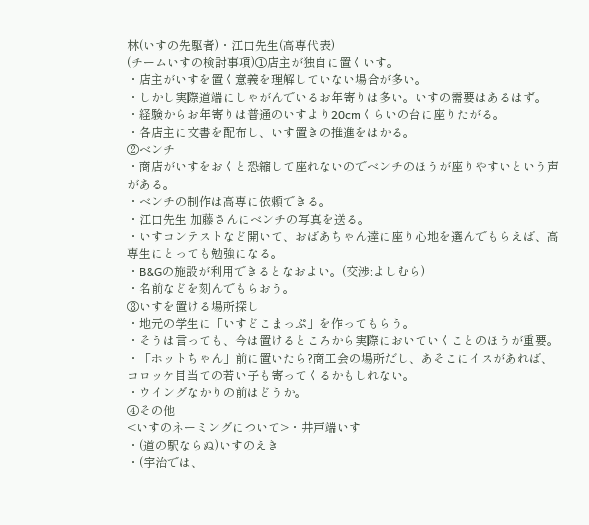林(いすの先駆者)・江口先生(高専代表)
(チームいすの検討事項)①店主が独自に置くいす。
・店主がいすを置く意義を理解していない場合が多い。
・しかし実際道端にしゃがんでいるお年寄りは多い。いすの需要はあるはず。
・経験からお年寄りは普通のいすより20cmくらいの台に座りたがる。
・各店主に文書を配布し、いす置きの推進をはかる。
②ベンチ
・商店がいすをおくと恐縮して座れないのでベンチのほうが座りやすいという声がある。
・ベンチの制作は高専に依頼できる。
・江口先生 加藤さんにベンチの写真を送る。
・いすコンテストなど開いて、おばあちゃん達に座り心地を選んでもらえば、高専生にとっても勉強になる。
・B&Gの施設が利用できるとなおよい。(交渉:よしむら)
・名前などを刻んでもらおう。
③いすを置ける場所探し
・地元の学生に「いすどこまっぷ」を作ってもらう。
・そうは言っても、今は置けるところから実際においていくことのほうが重要。
・「ホットちゃん」前に置いたら?商工会の場所だし、あそこにイスがあれば、コロッケ目当ての若い子も寄ってくるかもしれない。
・ウイングなかりの前はどうか。
④その他
<いすのネーミングについて>・井戸端いす
・(道の駅ならぬ)いすのえき
・(宇治では、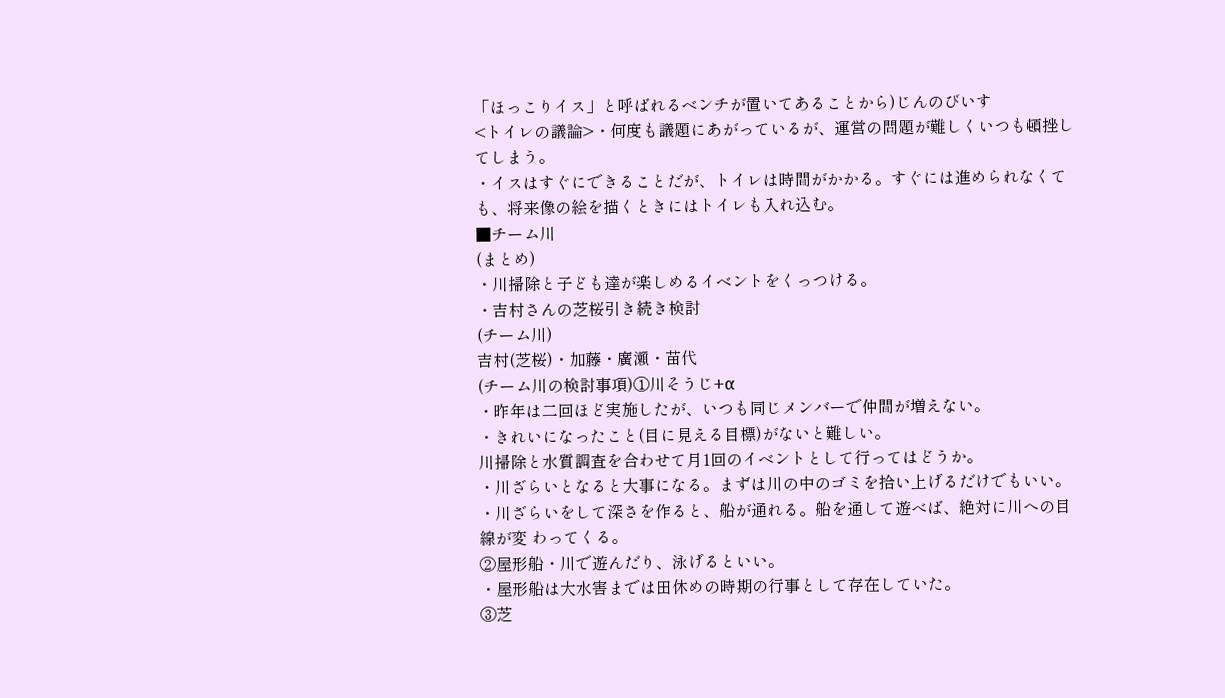「ほっこりイス」と呼ばれるベンチが置いてあることから)じんのびいす
<トイレの議論>・何度も議題にあがっているが、運営の問題が難しくいつも頓挫してしまう。
・イスはすぐにできることだが、トイレは時間がかかる。すぐには進められなくても、将来像の絵を描くときにはトイレも入れ込む。
■チーム川
(まとめ)
・川掃除と子ども達が楽しめるイベントをくっつける。
・吉村さんの芝桜引き続き検討
(チーム川)
吉村(芝桜)・加藤・廣瀬・苗代
(チーム川の検討事項)①川そうじ+α
・昨年は二回ほど実施したが、いつも同じメンバーで仲間が増えない。
・きれいになったこと(目に見える目標)がないと難しい。
川掃除と水質調査を合わせて月1回のイベントとして行ってはどうか。
・川ざらいとなると大事になる。まずは川の中のゴミを拾い上げるだけでもいい。
・川ざらいをして深さを作ると、船が通れる。船を通して遊べば、絶対に川への目線が変 わってくる。
②屋形船・川で遊んだり、泳げるといい。
・屋形船は大水害までは田休めの時期の行事として存在していた。
③芝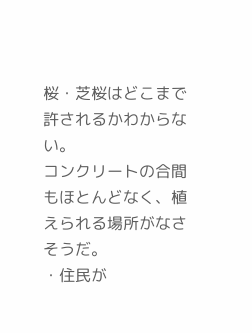桜・芝桜はどこまで許されるかわからない。
コンクリートの合間もほとんどなく、植えられる場所がなさそうだ。
・住民が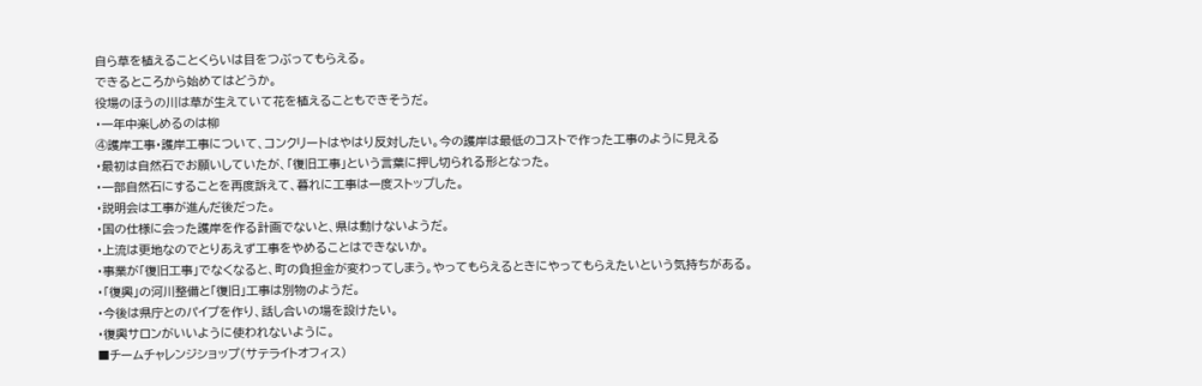自ら草を植えることくらいは目をつぶってもらえる。
できるところから始めてはどうか。
役場のほうの川は草が生えていて花を植えることもできそうだ。
・一年中楽しめるのは柳
④護岸工事・護岸工事について、コンクリートはやはり反対したい。今の護岸は最低のコストで作った工事のように見える
・最初は自然石でお願いしていたが、「復旧工事」という言葉に押し切られる形となった。
・一部自然石にすることを再度訴えて、暮れに工事は一度ストップした。
・説明会は工事が進んだ後だった。
・国の仕様に会った護岸を作る計画でないと、県は動けないようだ。
・上流は更地なのでとりあえず工事をやめることはできないか。
・事業が「復旧工事」でなくなると、町の負担金が変わってしまう。やってもらえるときにやってもらえたいという気持ちがある。
・「復興」の河川整備と「復旧」工事は別物のようだ。
・今後は県庁とのパイプを作り、話し合いの場を設けたい。
・復興サロンがいいように使われないように。
■チームチャレンジショップ(サテライトオフィス)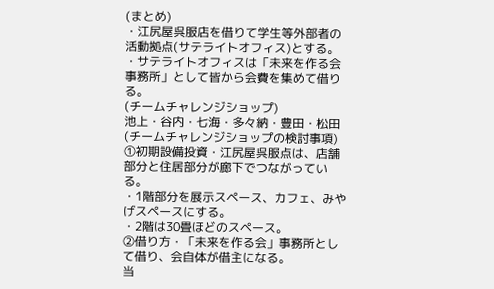(まとめ)
・江尻屋呉服店を借りて学生等外部者の活動拠点(サテライトオフィス)とする。
・サテライトオフィスは「未来を作る会事務所」として皆から会費を集めて借りる。
(チームチャレンジショップ)
池上・谷内・七海・多々納・豊田・松田
(チームチャレンジショップの検討事項)
①初期設備投資・江尻屋呉服点は、店舗部分と住居部分が廊下でつながっている。
・1階部分を展示スペース、カフェ、みやげスペースにする。
・2階は30畳ほどのスペース。
②借り方・「未来を作る会」事務所として借り、会自体が借主になる。
当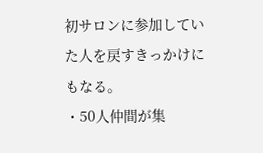初サロンに参加していた人を戻すきっかけにもなる。
・50人仲間が集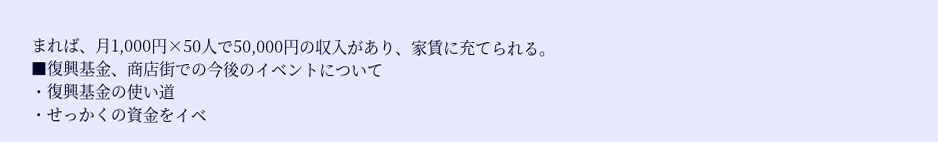まれば、月1,000円×50人で50,000円の収入があり、家賃に充てられる。
■復興基金、商店街での今後のイベントについて
・復興基金の使い道
・せっかくの資金をイベ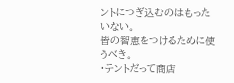ントにつぎ込むのはもったいない。
皆の智恵をつけるために使うべき。
・テントだって商店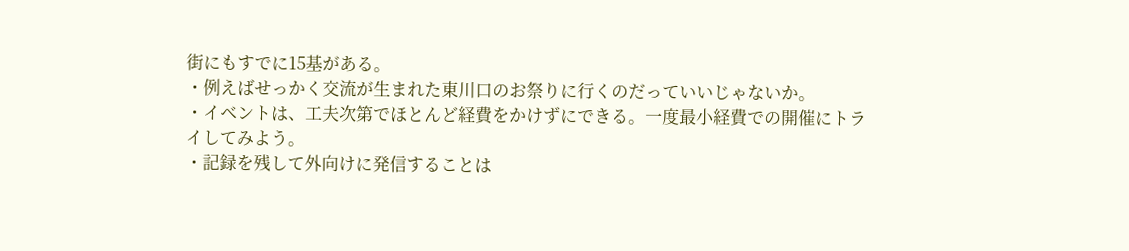街にもすでに15基がある。
・例えばせっかく交流が生まれた東川口のお祭りに行くのだっていいじゃないか。
・イベントは、工夫次第でほとんど経費をかけずにできる。一度最小経費での開催にトラ
イしてみよう。
・記録を残して外向けに発信することは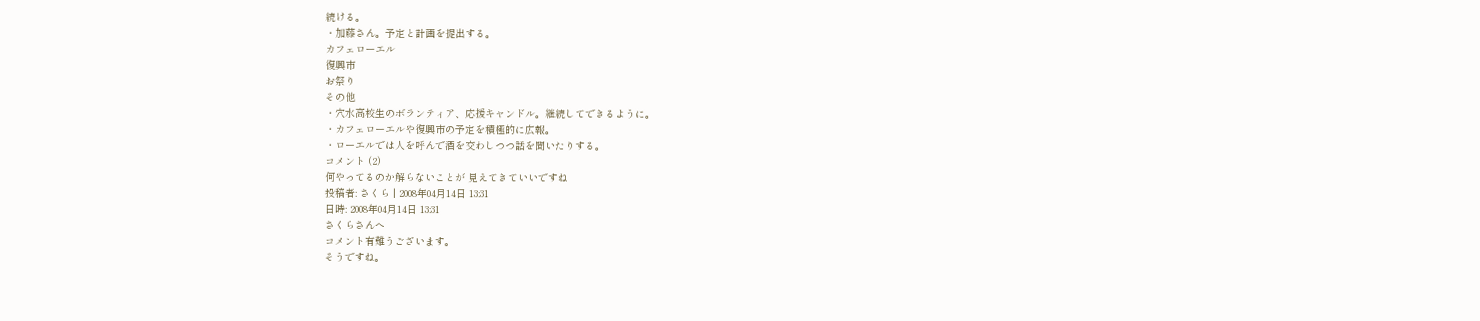続ける。
・加藤さん。予定と計画を提出する。
カフェローエル
復興市
お祭り
その他
・穴水高校生のボランティア、応援キャンドル。継続してできるように。
・カフェローエルや復興市の予定を積極的に広報。
・ローエルでは人を呼んで酒を交わしつつ話を聞いたりする。
コメント (2)
何やってるのか解らないことが 見えてきていいですね
投稿者: さくら | 2008年04月14日 13:31
日時: 2008年04月14日 13:31
さくらさんへ
コメント有難うございます。
そうですね。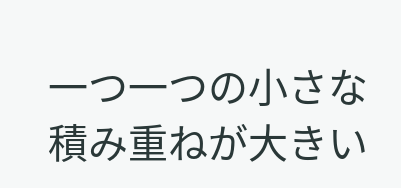一つ一つの小さな積み重ねが大きい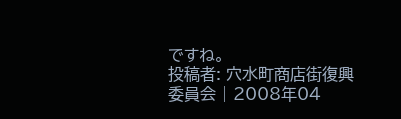ですね。
投稿者: 穴水町商店街復興委員会 | 2008年04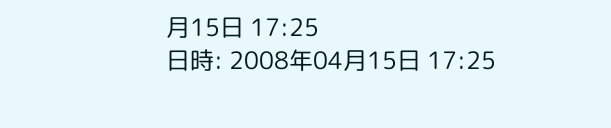月15日 17:25
日時: 2008年04月15日 17:25